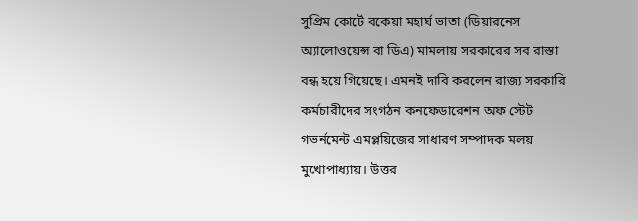সুপ্রিম কোর্টে বকেয়া মহার্ঘ ভাতা (ডিয়ারনেস অ্যালোওয়েন্স বা ডিএ) মামলায় সরকারের সব রাস্তা বন্ধ হয়ে গিয়েছে। এমনই দাবি করলেন রাজ্য সরকারি কর্মচারীদের সংগঠন কনফেডারেশন অফ স্টেট গভর্নমেন্ট এমপ্লয়িজের সাধারণ সম্পাদক মলয় মুখোপাধ্যায়। উত্তর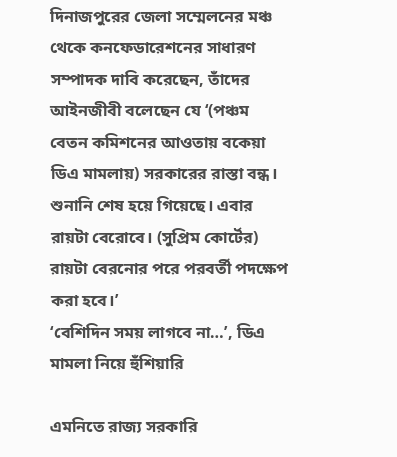দিনাজপুরের জেলা সম্মেলনের মঞ্চ থেকে কনফেডারেশনের সাধারণ সম্পাদক দাবি করেছেন, তাঁদের আইনজীবী বলেছেন যে ‘(পঞ্চম বেতন কমিশনের আওতায় বকেয়া ডিএ মামলায়) সরকারের রাস্তা বন্ধ। শুনানি শেষ হয়ে গিয়েছে। এবার রায়টা বেরোবে। (সুপ্রিম কোর্টের) রায়টা বেরনোর পরে পরবর্তী পদক্ষেপ করা হবে।’
‘বেশিদিন সময় লাগবে না…’, ডিএ মামলা নিয়ে হুঁশিয়ারি

এমনিতে রাজ্য সরকারি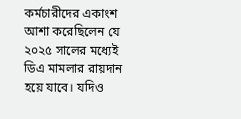কর্মচারীদের একাংশ আশা করেছিলেন যে ২০২৫ সালের মধ্যেই ডিএ মামলার রায়দান হয়ে যাবে। যদিও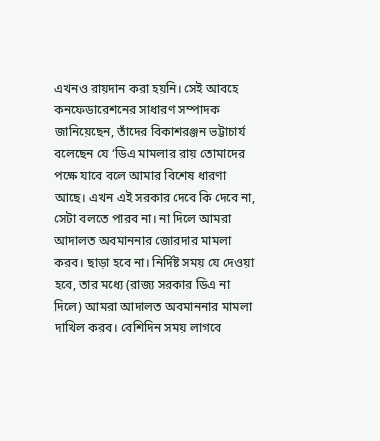এখনও রায়দান করা হয়নি। সেই আবহে কনফেডারেশনের সাধারণ সম্পাদক জানিয়েছেন, তাঁদের বিকাশরঞ্জন ভট্টাচার্য বলেছেন যে ‘ডিএ মামলার রায় তোমাদের পক্ষে যাবে বলে আমার বিশেষ ধারণা আছে। এখন এই সরকার দেবে কি দেবে না, সেটা বলতে পারব না। না দিলে আমরা আদালত অবমাননার জোরদার মামলা করব। ছাড়া হবে না। নির্দিষ্ট সময় যে দেওয়া হবে, তার মধ্যে (রাজ্য সরকার ডিএ না দিলে) আমরা আদালত অবমাননার মামলা দাখিল করব। বেশিদিন সময় লাগবে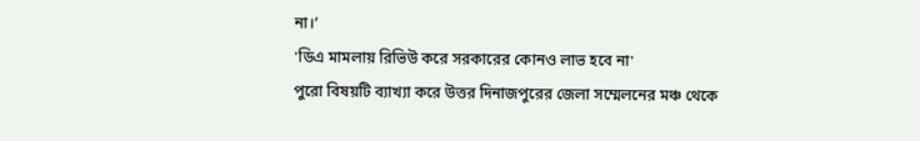না।’
'ডিএ মামলায় রিভিউ করে সরকারের কোনও লাভ হবে না'
পুরো বিষয়টি ব্যাখ্যা করে উত্তর দিনাজপুরের জেলা সম্মেলনের মঞ্চ থেকে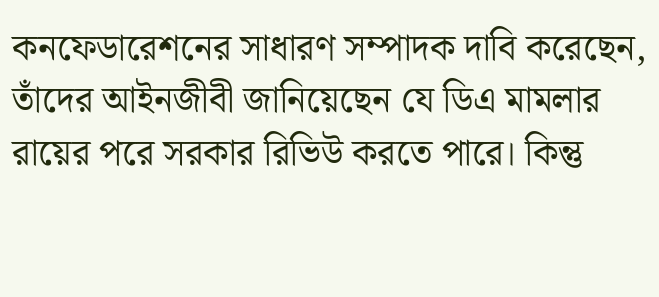কনফেডারেশনের সাধারণ সম্পাদক দাবি করেছেন, তাঁদের আইনজীবী জানিয়েছেন যে ডিএ মামলার রায়ের পরে সরকার রিভিউ করতে পারে। কিন্তু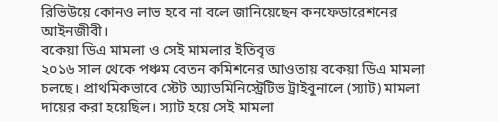রিভিউয়ে কোনও লাভ হবে না বলে জানিয়েছেন কনফেডারেশনের আইনজীবী।
বকেয়া ডিএ মামলা ও সেই মামলার ইতিবৃত্ত
২০১৬ সাল থেকে পঞ্চম বেতন কমিশনের আওতায় বকেয়া ডিএ মামলা চলছে। প্রাথমিকভাবে স্টেট অ্যাডমিনিস্ট্রেটিভ ট্রাইবুনালে (স্যাট) মামলা দায়ের করা হয়েছিল। স্যাট হয়ে সেই মামলা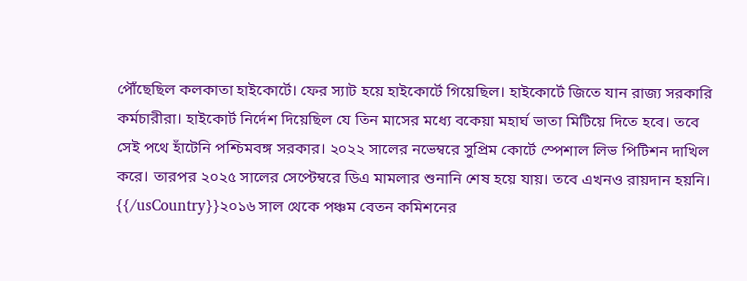পৌঁছেছিল কলকাতা হাইকোর্টে। ফের স্যাট হয়ে হাইকোর্টে গিয়েছিল। হাইকোর্টে জিতে যান রাজ্য সরকারি কর্মচারীরা। হাইকোর্ট নির্দেশ দিয়েছিল যে তিন মাসের মধ্যে বকেয়া মহার্ঘ ভাতা মিটিয়ে দিতে হবে। তবে সেই পথে হাঁটেনি পশ্চিমবঙ্গ সরকার। ২০২২ সালের নভেম্বরে সুপ্রিম কোর্টে স্পেশাল লিভ পিটিশন দাখিল করে। তারপর ২০২৫ সালের সেপ্টেম্বরে ডিএ মামলার শুনানি শেষ হয়ে যায়। তবে এখনও রায়দান হয়নি।
{{/usCountry}}২০১৬ সাল থেকে পঞ্চম বেতন কমিশনের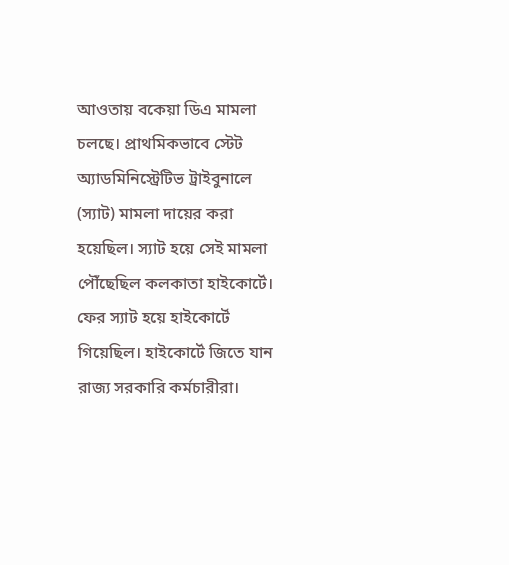আওতায় বকেয়া ডিএ মামলা চলছে। প্রাথমিকভাবে স্টেট অ্যাডমিনিস্ট্রেটিভ ট্রাইবুনালে (স্যাট) মামলা দায়ের করা হয়েছিল। স্যাট হয়ে সেই মামলা পৌঁছেছিল কলকাতা হাইকোর্টে। ফের স্যাট হয়ে হাইকোর্টে গিয়েছিল। হাইকোর্টে জিতে যান রাজ্য সরকারি কর্মচারীরা।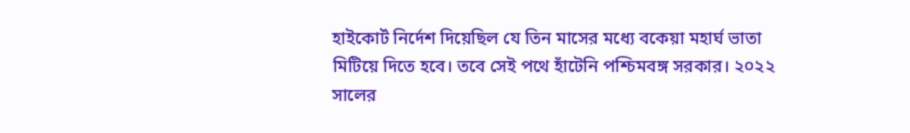হাইকোর্ট নির্দেশ দিয়েছিল যে তিন মাসের মধ্যে বকেয়া মহার্ঘ ভাতা মিটিয়ে দিতে হবে। তবে সেই পথে হাঁটেনি পশ্চিমবঙ্গ সরকার। ২০২২ সালের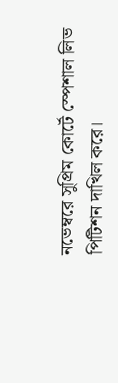নভেম্বরে সুপ্রিম কোর্টে স্পেশাল লিভ পিটিশন দাখিল করে।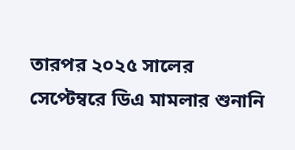তারপর ২০২৫ সালের সেপ্টেম্বরে ডিএ মামলার শুনানি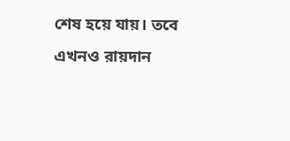শেষ হয়ে যায়। তবে এখনও রায়দান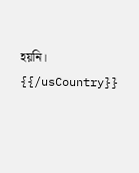হয়নি।
{{/usCountry}}